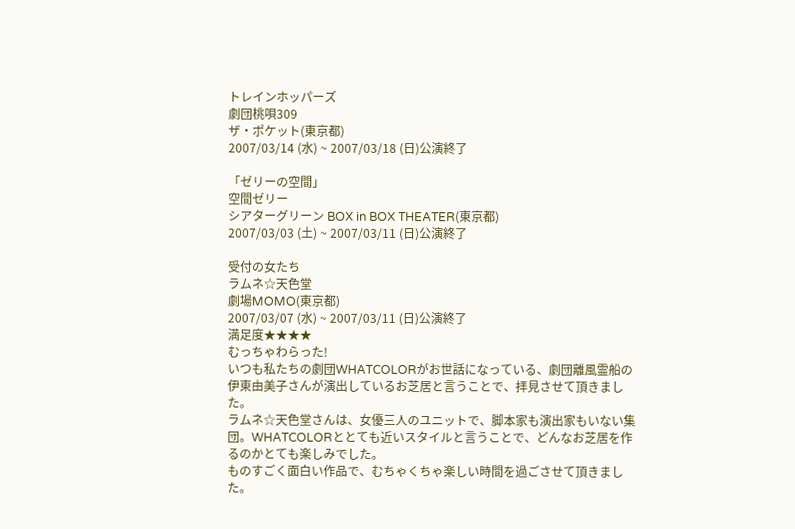トレインホッパーズ
劇団桃唄309
ザ・ポケット(東京都)
2007/03/14 (水) ~ 2007/03/18 (日)公演終了

「ゼリーの空間」
空間ゼリー
シアターグリーン BOX in BOX THEATER(東京都)
2007/03/03 (土) ~ 2007/03/11 (日)公演終了

受付の女たち
ラムネ☆天色堂
劇場MOMO(東京都)
2007/03/07 (水) ~ 2007/03/11 (日)公演終了
満足度★★★★
むっちゃわらった!
いつも私たちの劇団WHATCOLORがお世話になっている、劇団離風霊船の伊東由美子さんが演出しているお芝居と言うことで、拝見させて頂きました。
ラムネ☆天色堂さんは、女優三人のユニットで、脚本家も演出家もいない集団。WHATCOLORととても近いスタイルと言うことで、どんなお芝居を作るのかとても楽しみでした。
ものすごく面白い作品で、むちゃくちゃ楽しい時間を過ごさせて頂きました。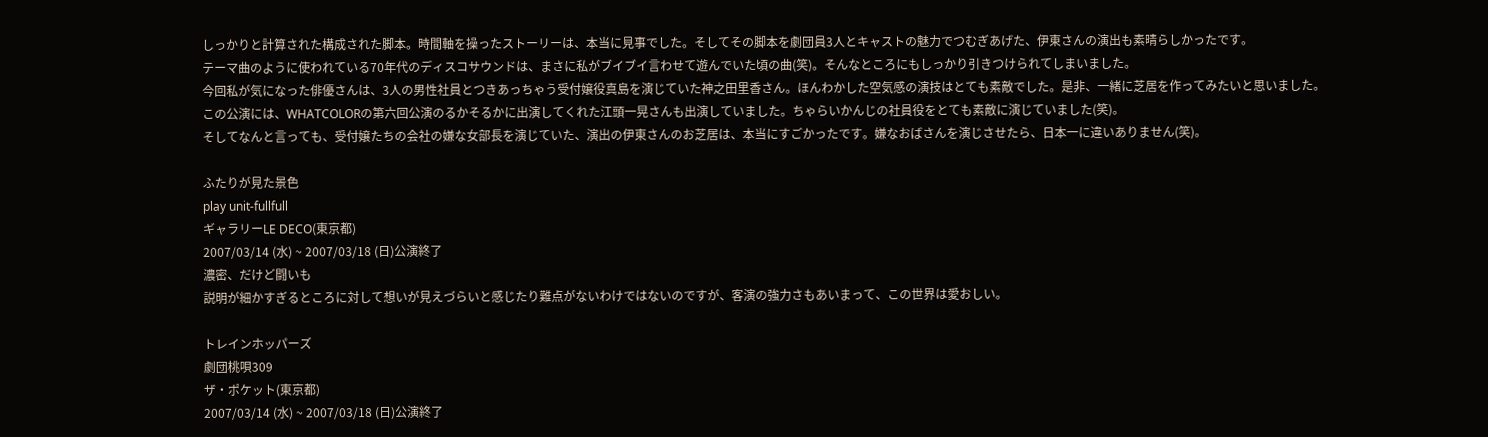しっかりと計算された構成された脚本。時間軸を操ったストーリーは、本当に見事でした。そしてその脚本を劇団員3人とキャストの魅力でつむぎあげた、伊東さんの演出も素晴らしかったです。
テーマ曲のように使われている70年代のディスコサウンドは、まさに私がブイブイ言わせて遊んでいた頃の曲(笑)。そんなところにもしっかり引きつけられてしまいました。
今回私が気になった俳優さんは、3人の男性社員とつきあっちゃう受付嬢役真島を演じていた神之田里香さん。ほんわかした空気感の演技はとても素敵でした。是非、一緒に芝居を作ってみたいと思いました。
この公演には、WHATCOLORの第六回公演のるかそるかに出演してくれた江頭一晃さんも出演していました。ちゃらいかんじの社員役をとても素敵に演じていました(笑)。
そしてなんと言っても、受付嬢たちの会社の嫌な女部長を演じていた、演出の伊東さんのお芝居は、本当にすごかったです。嫌なおばさんを演じさせたら、日本一に違いありません(笑)。

ふたりが見た景色
play unit-fullfull
ギャラリーLE DECO(東京都)
2007/03/14 (水) ~ 2007/03/18 (日)公演終了
濃密、だけど闘いも
説明が細かすぎるところに対して想いが見えづらいと感じたり難点がないわけではないのですが、客演の強力さもあいまって、この世界は愛おしい。

トレインホッパーズ
劇団桃唄309
ザ・ポケット(東京都)
2007/03/14 (水) ~ 2007/03/18 (日)公演終了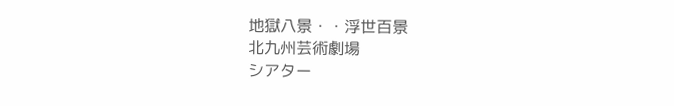地獄八景・・浮世百景
北九州芸術劇場
シアター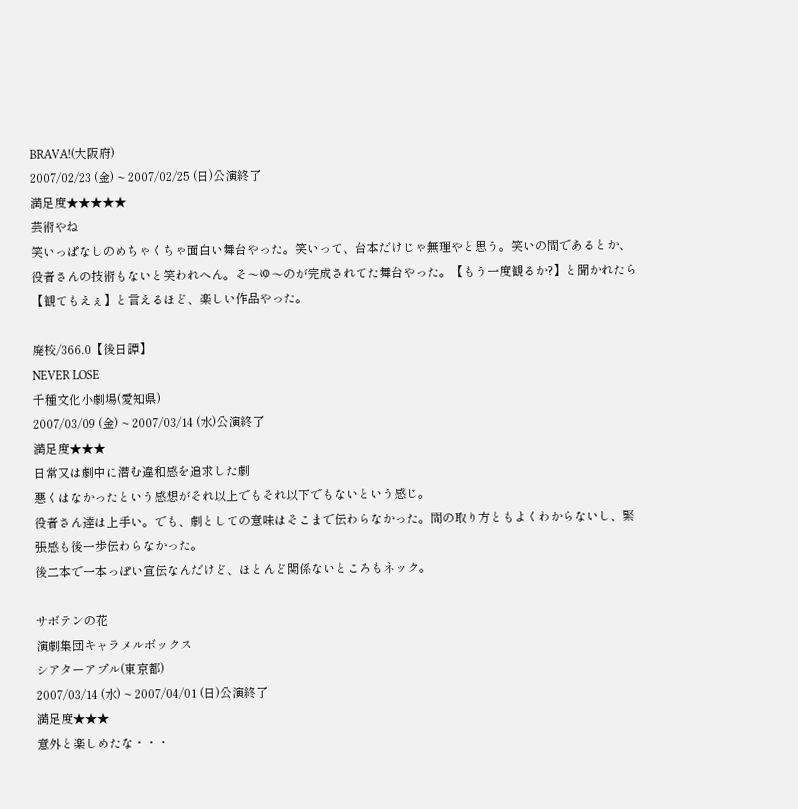BRAVA!(大阪府)
2007/02/23 (金) ~ 2007/02/25 (日)公演終了
満足度★★★★★
芸術やね
笑いっぱなしのめちゃくちゃ面白い舞台やった。笑いって、台本だけじゃ無理やと思う。笑いの間であるとか、役者さんの技術もないと笑われへん。そ〜ゆ〜のが完成されてた舞台やった。【もう一度観るか?】と聞かれたら【観てもえぇ】と言えるほど、楽しい作品やった。

廃校/366.0【後日譚】
NEVER LOSE
千種文化小劇場(愛知県)
2007/03/09 (金) ~ 2007/03/14 (水)公演終了
満足度★★★
日常又は劇中に潜む違和感を追求した劇
悪くはなかったという感想がそれ以上でもそれ以下でもないという感じ。
役者さん達は上手い。でも、劇としての意味はそこまで伝わらなかった。間の取り方ともよくわからないし、緊張感も後一歩伝わらなかった。
後二本で一本っぽい宣伝なんだけど、ほとんど関係ないところもネック。

サボテンの花
演劇集団キャラメルボックス
シアターアプル(東京都)
2007/03/14 (水) ~ 2007/04/01 (日)公演終了
満足度★★★
意外と楽しめたな・・・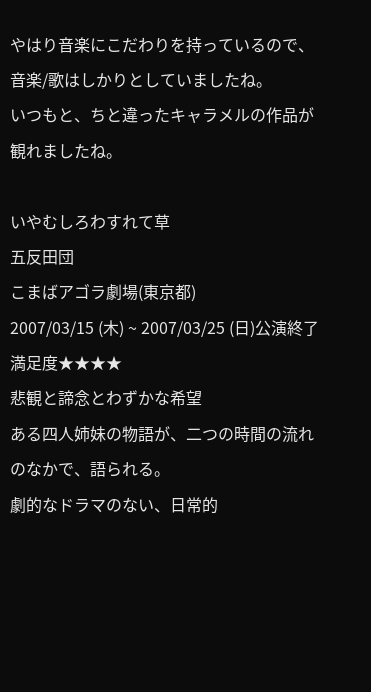やはり音楽にこだわりを持っているので、音楽/歌はしかりとしていましたね。
いつもと、ちと違ったキャラメルの作品が観れましたね。

いやむしろわすれて草
五反田団
こまばアゴラ劇場(東京都)
2007/03/15 (木) ~ 2007/03/25 (日)公演終了
満足度★★★★
悲観と諦念とわずかな希望
ある四人姉妹の物語が、二つの時間の流れのなかで、語られる。
劇的なドラマのない、日常的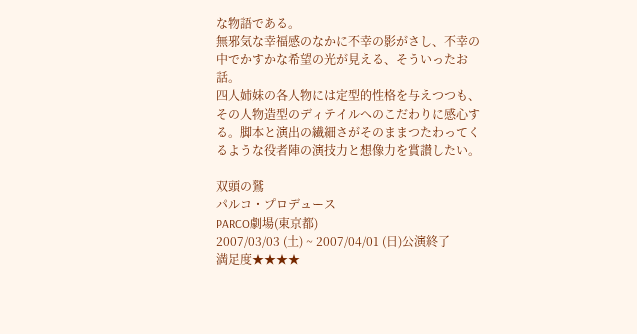な物語である。
無邪気な幸福感のなかに不幸の影がさし、不幸の中でかすかな希望の光が見える、そういったお話。
四人姉妹の各人物には定型的性格を与えつつも、その人物造型のディテイルへのこだわりに感心する。脚本と演出の繊細さがそのままつたわってくるような役者陣の演技力と想像力を賞讃したい。

双頭の鷲
パルコ・プロデュース
PARCO劇場(東京都)
2007/03/03 (土) ~ 2007/04/01 (日)公演終了
満足度★★★★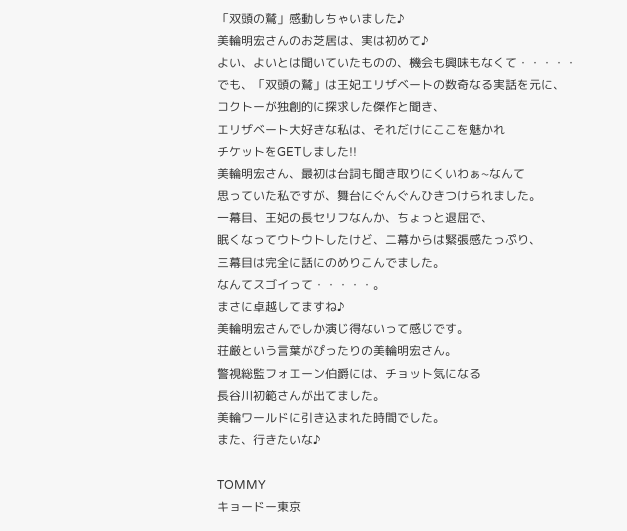「双頭の鷲」感動しちゃいました♪
美輪明宏さんのお芝居は、実は初めて♪
よい、よいとは聞いていたものの、機会も興味もなくて・・・・・
でも、「双頭の鷲」は王妃エリザベートの数奇なる実話を元に、
コクトーが独創的に探求した傑作と聞き、
エリザベート大好きな私は、それだけにここを魅かれ
チケットをGETしました!!
美輪明宏さん、最初は台詞も聞き取りにくいわぁ~なんて
思っていた私ですが、舞台にぐんぐんひきつけられました。
一幕目、王妃の長セリフなんか、ちょっと退屈で、
眠くなってウトウトしたけど、二幕からは緊張感たっぷり、
三幕目は完全に話にのめりこんでました。
なんてスゴイって・・・・・。
まさに卓越してますね♪
美輪明宏さんでしか演じ得ないって感じです。
荘厳という言葉がぴったりの美輪明宏さん。
警視総監フォエーン伯爵には、チョット気になる
長谷川初範さんが出てました。
美輪ワールドに引き込まれた時間でした。
また、行きたいな♪

TOMMY
キョードー東京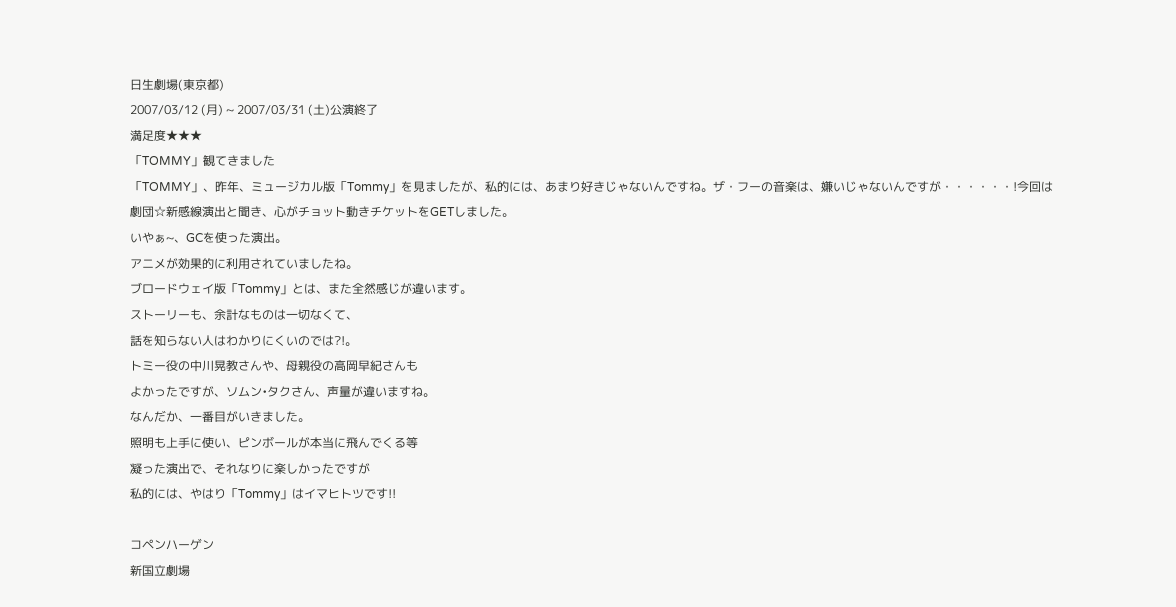日生劇場(東京都)
2007/03/12 (月) ~ 2007/03/31 (土)公演終了
満足度★★★
「TOMMY」観てきました
「TOMMY」、昨年、ミュージカル版「Tommy」を見ましたが、私的には、あまり好きじゃないんですね。ザ・フーの音楽は、嫌いじゃないんですが・・・・・・!今回は劇団☆新感線演出と聞き、心がチョット動きチケットをGETしました。
いやぁ~、GCを使った演出。
アニメが効果的に利用されていましたね。
ブロードウェイ版「Tommy」とは、また全然感じが違います。
ストーリーも、余計なものは一切なくて、
話を知らない人はわかりにくいのでは?!。
トミー役の中川晃教さんや、母親役の高岡早紀さんも
よかったですが、ソムン•タクさん、声量が違いますね。
なんだか、一番目がいきました。
照明も上手に使い、ピンボールが本当に飛んでくる等
凝った演出で、それなりに楽しかったですが
私的には、やはり「Tommy」はイマヒトツです!!

コペンハーゲン
新国立劇場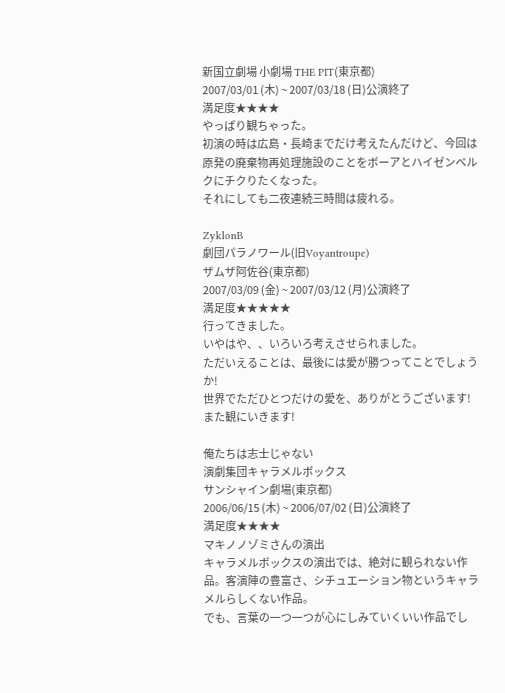新国立劇場 小劇場 THE PIT(東京都)
2007/03/01 (木) ~ 2007/03/18 (日)公演終了
満足度★★★★
やっぱり観ちゃった。
初演の時は広島・長崎までだけ考えたんだけど、今回は原発の廃棄物再処理施設のことをボーアとハイゼンベルクにチクりたくなった。
それにしても二夜連続三時間は疲れる。

ZyklonB
劇団パラノワール(旧Voyantroupe)
ザムザ阿佐谷(東京都)
2007/03/09 (金) ~ 2007/03/12 (月)公演終了
満足度★★★★★
行ってきました。
いやはや、、いろいろ考えさせられました。
ただいえることは、最後には愛が勝つってことでしょうか!
世界でただひとつだけの愛を、ありがとうございます!
また観にいきます!

俺たちは志士じゃない
演劇集団キャラメルボックス
サンシャイン劇場(東京都)
2006/06/15 (木) ~ 2006/07/02 (日)公演終了
満足度★★★★
マキノノゾミさんの演出
キャラメルボックスの演出では、絶対に観られない作品。客演陣の豊富さ、シチュエーション物というキャラメルらしくない作品。
でも、言葉の一つ一つが心にしみていくいい作品でし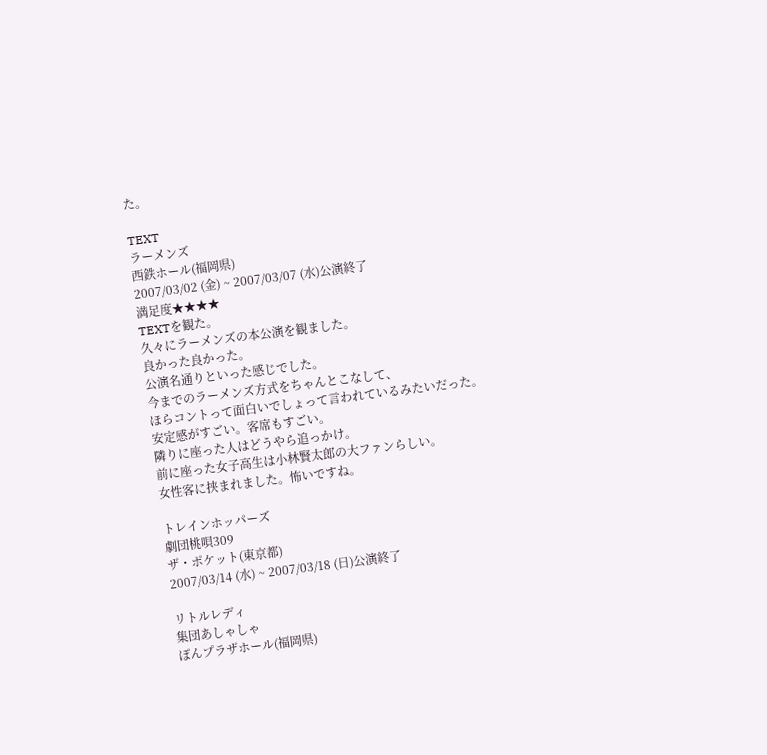た。

TEXT
ラーメンズ
西鉄ホール(福岡県)
2007/03/02 (金) ~ 2007/03/07 (水)公演終了
満足度★★★★
TEXTを観た。
久々にラーメンズの本公演を観ました。
良かった良かった。
公演名通りといった感じでした。
今までのラーメンズ方式をちゃんとこなして、
ほらコントって面白いでしょって言われているみたいだった。
安定感がすごい。客席もすごい。
隣りに座った人はどうやら追っかけ。
前に座った女子高生は小林賢太郎の大ファンらしい。
女性客に挟まれました。怖いですね。

トレインホッパーズ
劇団桃唄309
ザ・ポケット(東京都)
2007/03/14 (水) ~ 2007/03/18 (日)公演終了

リトルレディ
集団あしゃしゃ
ぽんプラザホール(福岡県)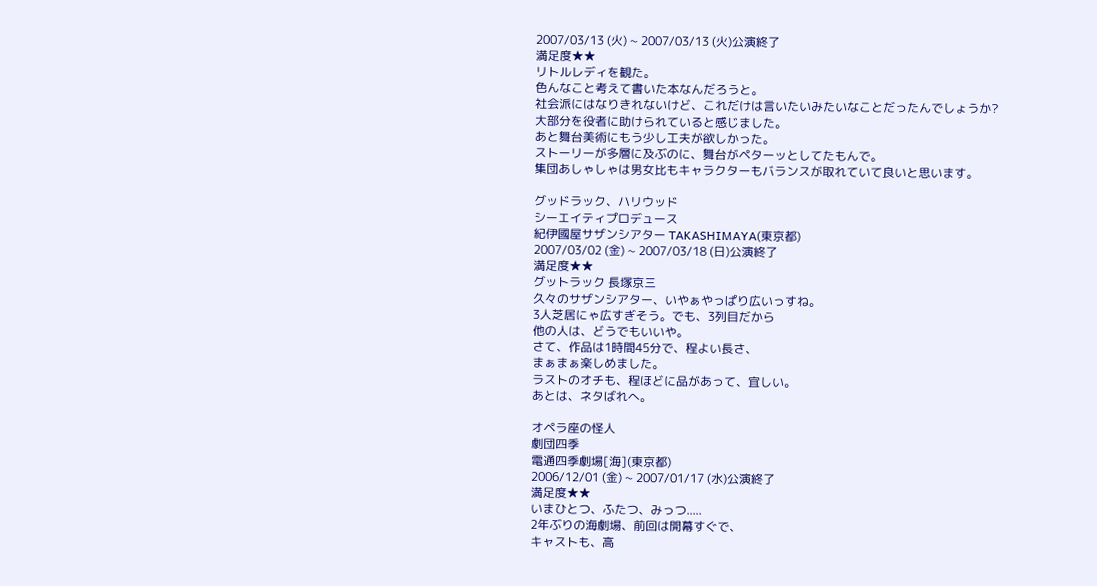2007/03/13 (火) ~ 2007/03/13 (火)公演終了
満足度★★
リトルレディを観た。
色んなこと考えて書いた本なんだろうと。
社会派にはなりきれないけど、これだけは言いたいみたいなことだったんでしょうか?
大部分を役者に助けられていると感じました。
あと舞台美術にもう少し工夫が欲しかった。
ストーリーが多層に及ぶのに、舞台がペターッとしてたもんで。
集団あしゃしゃは男女比もキャラクターもバランスが取れていて良いと思います。

グッドラック、ハリウッド
シーエイティプロデュース
紀伊國屋サザンシアター TAKASHIMAYA(東京都)
2007/03/02 (金) ~ 2007/03/18 (日)公演終了
満足度★★
グットラック 長塚京三
久々のサザンシアター、いやぁやっぱり広いっすね。
3人芝居にゃ広すぎそう。でも、3列目だから
他の人は、どうでもいいや。
さて、作品は1時間45分で、程よい長さ、
まぁまぁ楽しめました。
ラストのオチも、程ほどに品があって、宜しい。
あとは、ネタばれへ。

オペラ座の怪人
劇団四季
電通四季劇場[海](東京都)
2006/12/01 (金) ~ 2007/01/17 (水)公演終了
満足度★★
いまひとつ、ふたつ、みっつ.....
2年ぶりの海劇場、前回は開幕すぐで、
キャストも、高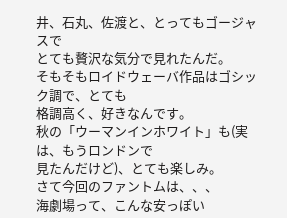井、石丸、佐渡と、とってもゴージャスで
とても贅沢な気分で見れたんだ。
そもそもロイドウェーバ作品はゴシック調で、とても
格調高く、好きなんです。
秋の「ウーマンインホワイト」も(実は、もうロンドンで
見たんだけど)、とても楽しみ。
さて今回のファントムは、、、
海劇場って、こんな安っぽい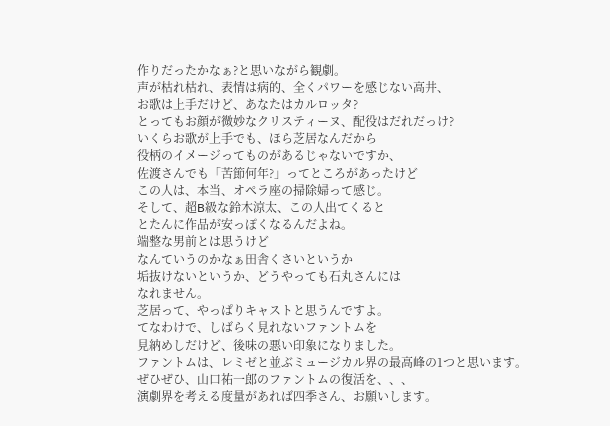作りだったかなぁ?と思いながら観劇。
声が枯れ枯れ、表情は病的、全くパワーを感じない高井、
お歌は上手だけど、あなたはカルロッタ?
とってもお顔が微妙なクリスティーヌ、配役はだれだっけ?
いくらお歌が上手でも、ほら芝居なんだから
役柄のイメージってものがあるじゃないですか、
佐渡さんでも「苦節何年?」ってところがあったけど
この人は、本当、オペラ座の掃除婦って感じ。
そして、超B級な鈴木涼太、この人出てくると
とたんに作品が安っぽくなるんだよね。
端整な男前とは思うけど
なんていうのかなぁ田舎くさいというか
垢抜けないというか、どうやっても石丸さんには
なれません。
芝居って、やっぱりキャストと思うんですよ。
てなわけで、しばらく見れないファントムを
見納めしだけど、後味の悪い印象になりました。
ファントムは、レミゼと並ぶミュージカル界の最高峰の1つと思います。
ぜひぜひ、山口祐一郎のファントムの復活を、、、
演劇界を考える度量があれば四季さん、お願いします。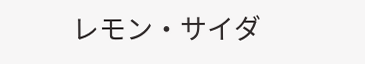レモン・サイダ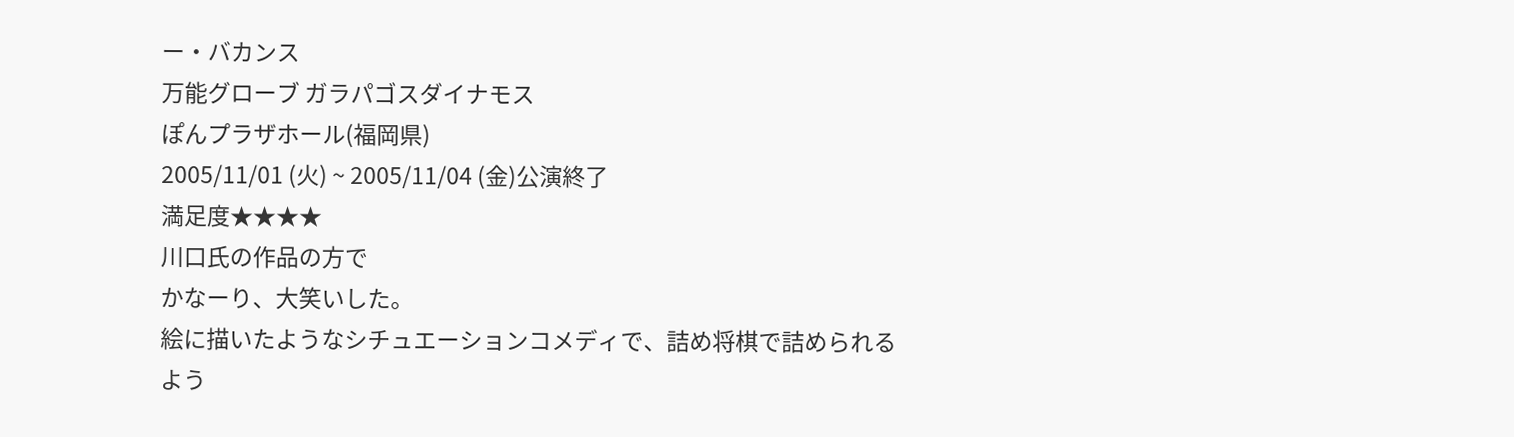ー・バカンス
万能グローブ ガラパゴスダイナモス
ぽんプラザホール(福岡県)
2005/11/01 (火) ~ 2005/11/04 (金)公演終了
満足度★★★★
川口氏の作品の方で
かなーり、大笑いした。
絵に描いたようなシチュエーションコメディで、詰め将棋で詰められるよう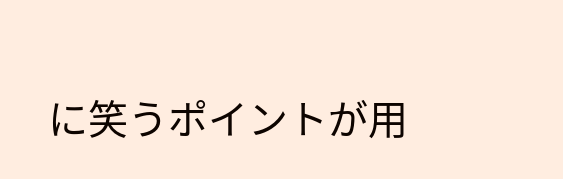に笑うポイントが用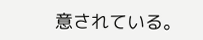意されている。